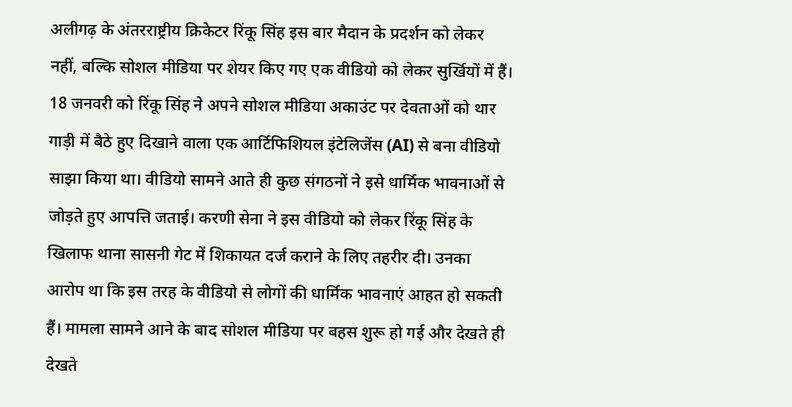अलीगढ़ के अंतरराष्ट्रीय क्रिकेटर रिंकू सिंह इस बार मैदान के प्रदर्शन को लेकर नहीं, बल्कि सोशल मीडिया पर शेयर किए गए एक वीडियो को लेकर सुर्खियों में हैं। 18 जनवरी को रिंकू सिंह ने अपने सोशल मीडिया अकाउंट पर देवताओं को थार गाड़ी में बैठे हुए दिखाने वाला एक आर्टिफिशियल इंटेलिजेंस (AI) से बना वीडियो साझा किया था। वीडियो सामने आते ही कुछ संगठनों ने इसे धार्मिक भावनाओं से जोड़ते हुए आपत्ति जताई। करणी सेना ने इस वीडियो को लेकर रिंकू सिंह के खिलाफ थाना सासनी गेट में शिकायत दर्ज कराने के लिए तहरीर दी। उनका आरोप था कि इस तरह के वीडियो से लोगों की धार्मिक भावनाएं आहत हो सकती हैं। मामला सामने आने के बाद सोशल मीडिया पर बहस शुरू हो गई और देखते ही देखते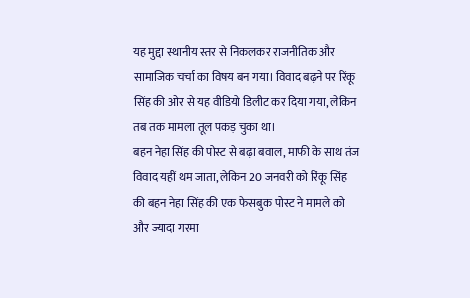यह मुद्दा स्थानीय स्तर से निकलकर राजनीतिक और सामाजिक चर्चा का विषय बन गया। विवाद बढ़ने पर रिंकू सिंह की ओर से यह वीडियो डिलीट कर दिया गया, लेकिन तब तक मामला तूल पकड़ चुका था।
बहन नेहा सिंह की पोस्ट से बढ़ा बवाल, माफी के साथ तंज
विवाद यहीं थम जाता, लेकिन 20 जनवरी को रिंकू सिंह की बहन नेहा सिंह की एक फेसबुक पोस्ट ने मामले को और ज्यादा गरमा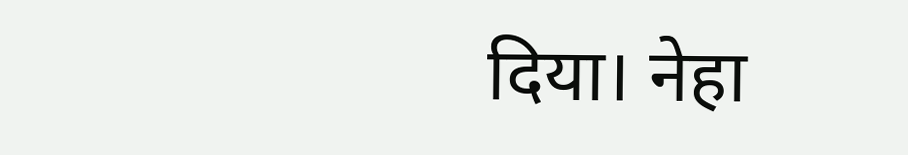दिया। नेहा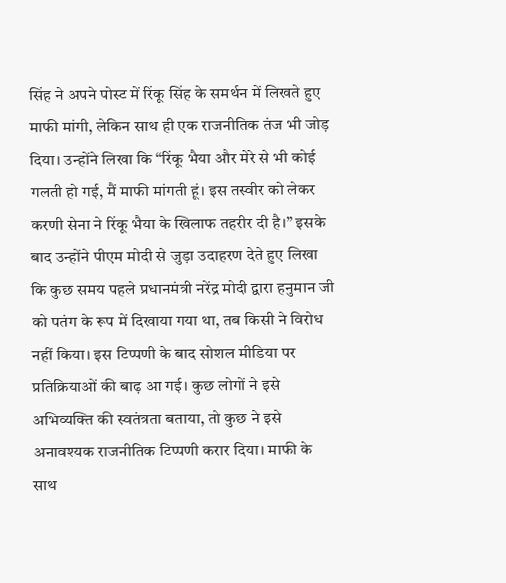सिंह ने अपने पोस्ट में रिंकू सिंह के समर्थन में लिखते हुए माफी मांगी, लेकिन साथ ही एक राजनीतिक तंज भी जोड़ दिया। उन्होंने लिखा कि “रिंकू भैया और मेरे से भी कोई गलती हो गई, मैं माफी मांगती हूं। इस तस्वीर को लेकर करणी सेना ने रिंकू भैया के खिलाफ तहरीर दी है।” इसके बाद उन्होंने पीएम मोदी से जुड़ा उदाहरण देते हुए लिखा कि कुछ समय पहले प्रधानमंत्री नरेंद्र मोदी द्वारा हनुमान जी को पतंग के रूप में दिखाया गया था, तब किसी ने विरोध नहीं किया। इस टिप्पणी के बाद सोशल मीडिया पर प्रतिक्रियाओं की बाढ़ आ गई। कुछ लोगों ने इसे अभिव्यक्ति की स्वतंत्रता बताया, तो कुछ ने इसे अनावश्यक राजनीतिक टिप्पणी करार दिया। माफी के साथ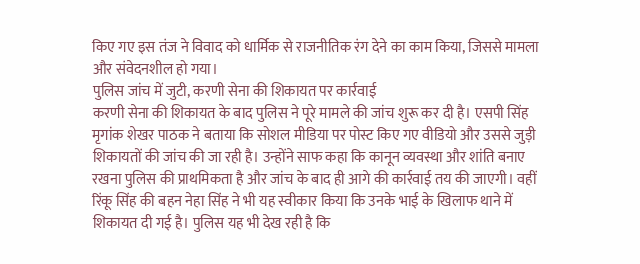किए गए इस तंज ने विवाद को धार्मिक से राजनीतिक रंग देने का काम किया, जिससे मामला और संवेदनशील हो गया।
पुलिस जांच में जुटी, करणी सेना की शिकायत पर कार्रवाई
करणी सेना की शिकायत के बाद पुलिस ने पूरे मामले की जांच शुरू कर दी है। एसपी सिंह मृगांक शेखर पाठक ने बताया कि सोशल मीडिया पर पोस्ट किए गए वीडियो और उससे जुड़ी शिकायतों की जांच की जा रही है। उन्होंने साफ कहा कि कानून व्यवस्था और शांति बनाए रखना पुलिस की प्राथमिकता है और जांच के बाद ही आगे की कार्रवाई तय की जाएगी। वहीं रिंकू सिंह की बहन नेहा सिंह ने भी यह स्वीकार किया कि उनके भाई के खिलाफ थाने में शिकायत दी गई है। पुलिस यह भी देख रही है कि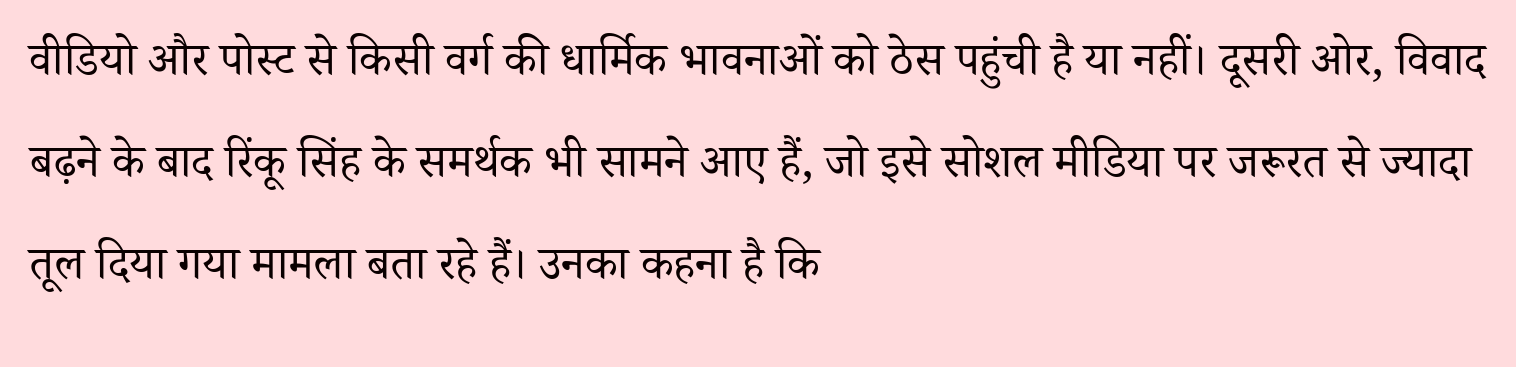वीडियो और पोस्ट से किसी वर्ग की धार्मिक भावनाओं को ठेस पहुंची है या नहीं। दूसरी ओर, विवाद बढ़ने के बाद रिंकू सिंह के समर्थक भी सामने आए हैं, जो इसे सोशल मीडिया पर जरूरत से ज्यादा तूल दिया गया मामला बता रहे हैं। उनका कहना है कि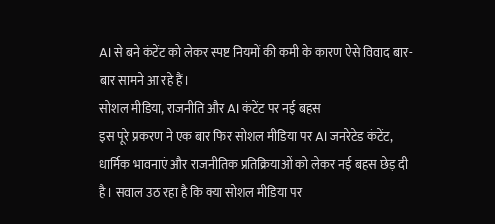AI से बने कंटेंट को लेकर स्पष्ट नियमों की कमी के कारण ऐसे विवाद बार-बार सामने आ रहे हैं।
सोशल मीडिया, राजनीति और AI कंटेंट पर नई बहस
इस पूरे प्रकरण ने एक बार फिर सोशल मीडिया पर AI जनरेटेड कंटेंट, धार्मिक भावनाएं और राजनीतिक प्रतिक्रियाओं को लेकर नई बहस छेड़ दी है। सवाल उठ रहा है कि क्या सोशल मीडिया पर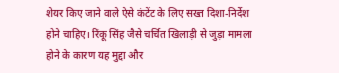शेयर किए जाने वाले ऐसे कंटेंट के लिए सख्त दिशा-निर्देश होने चाहिए। रिंकू सिंह जैसे चर्चित खिलाड़ी से जुड़ा मामला होने के कारण यह मुद्दा और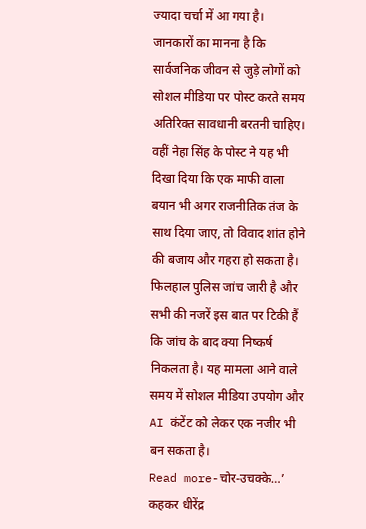ज्यादा चर्चा में आ गया है। जानकारों का मानना है कि सार्वजनिक जीवन से जुड़े लोगों को सोशल मीडिया पर पोस्ट करते समय अतिरिक्त सावधानी बरतनी चाहिए। वहीं नेहा सिंह के पोस्ट ने यह भी दिखा दिया कि एक माफी वाला बयान भी अगर राजनीतिक तंज के साथ दिया जाए, तो विवाद शांत होने की बजाय और गहरा हो सकता है। फिलहाल पुलिस जांच जारी है और सभी की नजरें इस बात पर टिकी हैं कि जांच के बाद क्या निष्कर्ष निकलता है। यह मामला आने वाले समय में सोशल मीडिया उपयोग और AI कंटेंट को लेकर एक नजीर भी बन सकता है।
Read more-चोर-उचक्के…’ कहकर धीरेंद्र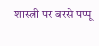शास्त्री पर बरसे पप्पू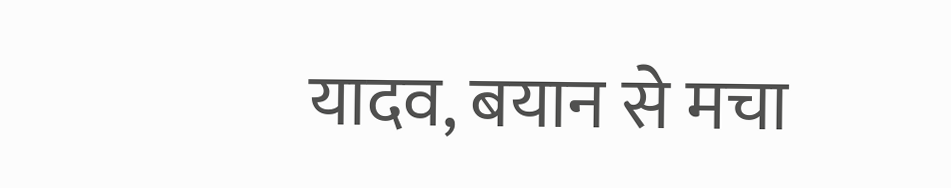यादव, बयान से मचा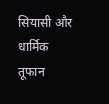सियासी और धार्मिक तूफान